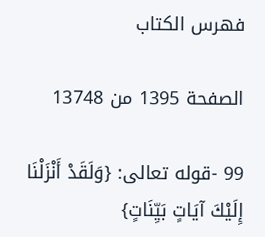فهرس الكتاب

الصفحة 1395 من 13748

99 -قوله تعالى: {وَلَقَدْ أَنْزَلْنَا إِلَيْكَ آيَاتٍ بَيِّنَاتٍ}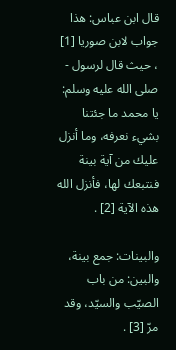قال ابن عباس: هذا جواب لابن صوريا [1] ، حيث قال لرسول - صلى الله عليه وسلم: يا محمد ما جئتنا بشيء نعرفه، وما أنزل عليك من آية بينة فنتبعك لها، فأنزل الله هذه الآية [2] .

والبينات: جمع بينة، والبين: من باب الصيّب والسيّد، وقد مرّ [3] .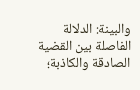والبينة: الدلالة الفاصلة بين القضية الصادقة والكاذبة؛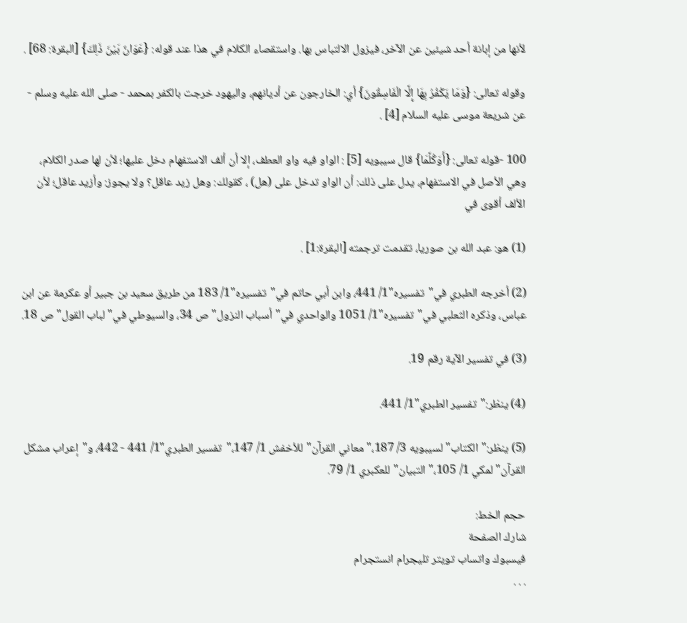لأنها من إبانة أحد شيئين عن الآخر، فيزول الالتباس بها. واستقصاء الكلام في هذا عند قوله: {عَوَانٌ بَيْنَ ذَلِكَ} [البقرة: 68] .

وقوله تعالى: {وَمَا يَكْفُرُ بِهَا إِلَّا الْفَاسِقُونَ} أي: الخارجون عن أديانهم، واليهود خرجت بالكفر بمحمد - صلى الله عليه وسلم - عن شريعة موسى عليه السلام [4] .

100 -قوله تعالى: {أَوَكُلَّمَا} قال سيبويه [5] : الواو فيه واو العطف، إلا أن ألف الاستفهام دخل عليها؛ لأن لها صدر الكلام، وهي الأصل في الاستفهام، يدل على ذلك: أن الواو تدخل على (هل) ، كقولك: وهل زيد عاقل؟ ولا يجوز: وأزيد عاقل؛ لأن الألف أقوى في

(1) هو: عبد الله بن صوريا، تقدمت ترجمته [البقرة:1] .

(2) أخرجه الطبري في"تفسيره"1/ 441، وابن أبي حاتم في"تفسيره"1/ 183 من طريق سعيد بن جبير أو عكرمة عن ابن عباس، وذكره الثعلبي في"تفسيره"1/ 1051 والواحدي في"أسباب النزول"ص 34، والسيوطي في"لباب القول"ص 18.

(3) في تفسير الآية رقم 19.

(4) ينظر:"تفسير الطبري"1/ 441.

(5) ينظر:"الكتاب"لسيبويه 3/ 187،"معاني القرآن"للأخفش 1/ 147،"تفسير الطبري"1/ 441 - 442، و"إعراب مشكل القرآن"لمكي 1/ 105،"التبيان"للعكبري 1/ 79.

حجم الخط:
شارك الصفحة
فيسبوك واتساب تويتر تليجرام انستجرام
. . .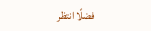فضلًا انتظر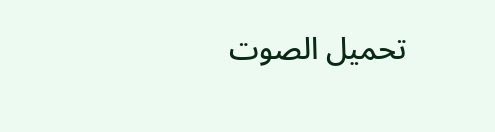تحميل الصوت